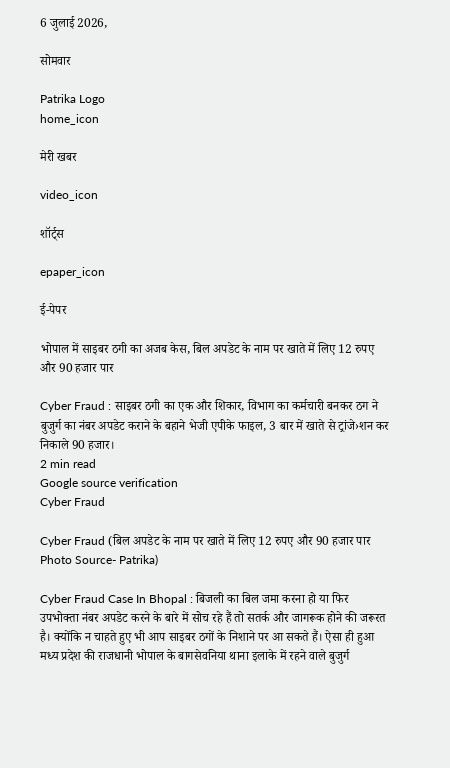6 जुलाई 2026,

सोमवार

Patrika Logo
home_icon

मेरी खबर

video_icon

शॉर्ट्स

epaper_icon

ई-पेपर

भोपाल में साइबर ठगी का अजब केस, बिल अपडेट के नाम पर खाते में लिए 12 रुपए और 90 हजार पार

Cyber Fraud : साइबर ठगी का एक और शिकार, विभाग का कर्मचारी बनकर ठग ने बुजुर्ग का नंबर अपडेट कराने के बहाने भेजी एपीके फाइल, 3 बार में खाते से ट्रांजे›शन कर निकाले 90 हजार।
2 min read
Google source verification
Cyber Fraud

Cyber Fraud (बिल अपडेट के नाम पर खाते में लिए 12 रुपए और 90 हजार पार Photo Source- Patrika)

Cyber Fraud Case In Bhopal : बिजली का बिल जमा करना हो या फिर उपभोक्ता नंबर अपडेट करने के बारे में सोच रहे हैं तो सतर्क और जागरूक होने की जरूरत है। क्योंकि न चाहते हुए भी आप साइबर ठगों के निशाने पर आ सकते हैं। ऐसा ही हुआ मध्य प्रदेश की राजधानी भोपाल के बागसेवनिया थाना इलाके में रहने वाले बुजुर्ग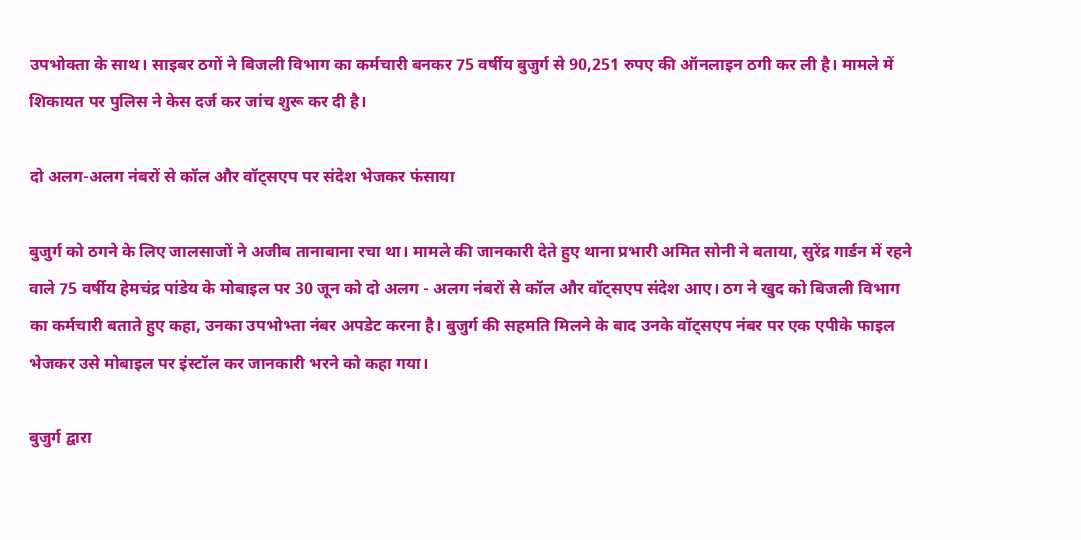उपभोक्ता के साथ। साइबर ठगों ने बिजली विभाग का कर्मचारी बनकर 75 वर्षीय बुजुर्ग से 90,251 रुपए की ऑनलाइन ठगी कर ली है। मामले में शिकायत पर पुलिस ने केस दर्ज कर जांच शुरू कर दी है।

दो अलग-अलग नंबरों से कॉल और वॉट्सएप पर संदेश भेजकर फंसाया

बुजुर्ग को ठगने के लिए जालसाजों ने अजीब तानाबाना रचा था। मामले की जानकारी देते हुए थाना प्रभारी अमित सोनी ने बताया, सुरेंद्र गार्डन में रहने वाले 75 वर्षीय हेमचंद्र पांडेय के मोबाइल पर 30 जून को दो अलग - अलग नंबरों से कॉल और वॉट्सएप संदेश आए। ठग ने खुद को बिजली विभाग का कर्मचारी बताते हुए कहा, उनका उपभोभ्ता नंबर अपडेट करना है। बुजुर्ग की सहमति मिलने के बाद उनके वॉट्सएप नंबर पर एक एपीके फाइल भेजकर उसे मोबाइल पर इंस्टॉल कर जानकारी भरने को कहा गया।

बुजुर्ग द्वारा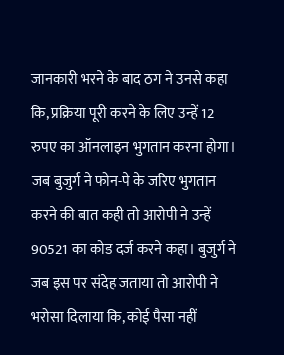जानकारी भरने के बाद ठग ने उनसे कहा कि, प्रक्रिया पूरी करने के लिए उन्हें 12 रुपए का ऑनलाइन भुगतान करना होगा। जब बुजुर्ग ने फोन-पे के जरिए भुगतान करने की बात कही तो आरोपी ने उन्हें 90521 का कोड दर्ज करने कहा। बुजुर्ग ने जब इस पर संदेह जताया तो आरोपी ने भरोसा दिलाया कि, कोई पैसा नहीं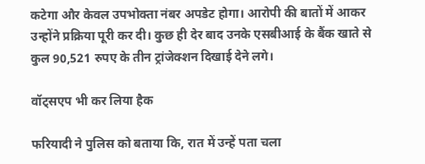कटेगा और केवल उपभोक्ता नंबर अपडेट होगा। आरोपी की बातों में आकर उन्होंने प्रक्रिया पूरी कर दी। कुछ ही देर बाद उनके एसबीआई के बैंक खाते से कुल 90,521 रुपए के तीन ट्रांजेक्शन दिखाई देने लगे।

वॉट्सएप भी कर लिया हैक

फरियादी ने पुलिस को बताया कि, रात में उन्हें पता चला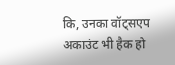कि, उनका वॉट्सएप अकाउंट भी हैक हो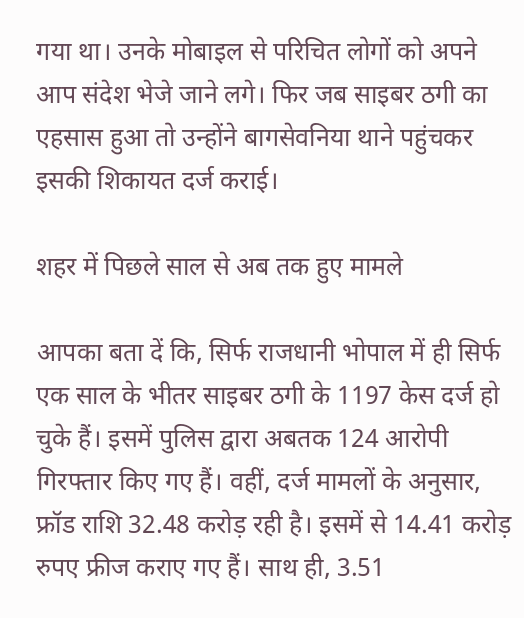गया था। उनके मोबाइल से परिचित लोगों को अपने आप संदेश भेजे जाने लगे। फिर जब साइबर ठगी का एहसास हुआ तो उन्होंने बागसेवनिया थाने पहुंचकर इसकी शिकायत दर्ज कराई।

शहर में पिछले साल से अब तक हुए मामले

आपका बता दें कि, सिर्फ राजधानी भोपाल में ही सिर्फ एक साल के भीतर साइबर ठगी के 1197 केस दर्ज हो चुके हैं। इसमें पुलिस द्वारा अबतक 124 आरोपी गिरफ्तार किए गए हैं। वहीं, दर्ज मामलों के अनुसार, फ्रॉड राशि 32.48 करोड़ रही है। इसमें से 14.41 करोड़ रुपए फ्रीज कराए गए हैं। साथ ही, 3.51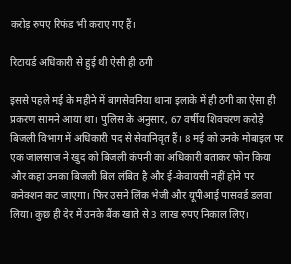करोड़ रुपए रिफंड भी कराए गए हैं।

रिटायर्ड अधिकारी से हुई थी ऐसी ही ठगी

इससे पहले मई के महीने में बागसेवनिया थाना इलाके में ही ठगी का ऐसा ही प्रकरण सामने आया था। पुलिस के अनुसार, 67 वर्षीय शिवचरण करोड़े बिजली विभाग में अधिकारी पद से सेवानिवृत हैं। 8 मई को उनके मोबाइल पर एक जालसाज ने खुद को बिजली कंपनी का अधिकारी बताकर फोन किया और कहा उनका बिजली बिल लंबित है और ई-केवायसी नहीं होने पर कनेक्शन कट जाएगा। फिर उसने लिंक भेजी और यूपीआई पासवर्ड डलवा लिया। कुछ ही देर में उनके बैंक खाते से 3 लाख रुपए निकाल लिए।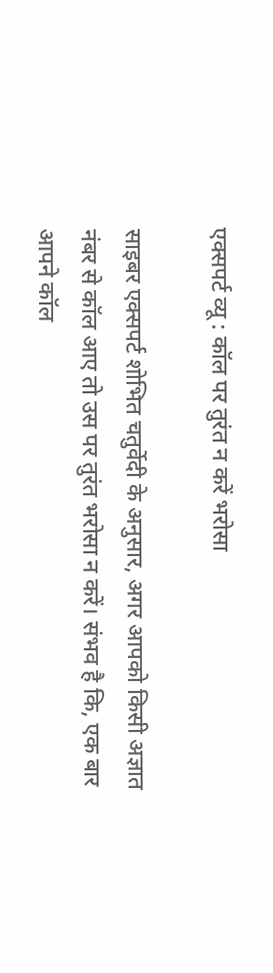एक्सपर्ट व्यू : कॉल पर तुरंत न करें भरोसा

साइबर एक्सपर्ट शोभित चतुर्वेदी के अनुसार, अगर आपको किसी अज्ञात नंबर से कॉल आए तो उस पर तुरंत भरोसा न करें। संभव है कि, एक बार आपने कॉल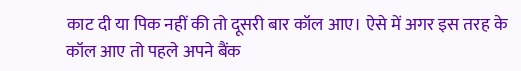काट दी या पिक नहीं की तो दूसरी बार कॉल आए। ऐसे में अगर इस तरह के कॉल आए तो पहले अपने बैंक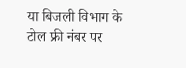या बिजली विभाग के टोल फ्री नंबर पर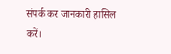संपर्क कर जानकारी हासिल करें।